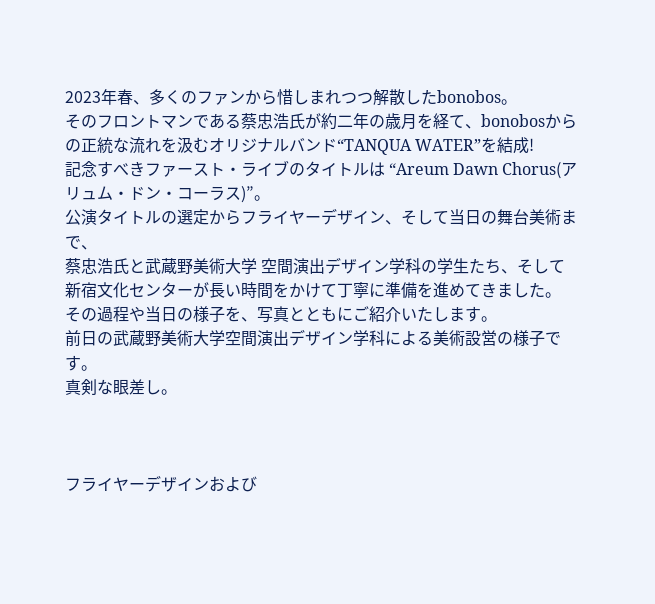2023年春、多くのファンから惜しまれつつ解散したbonobos。
そのフロントマンである蔡忠浩氏が約二年の歳月を経て、bonobosからの正統な流れを汲むオリジナルバンド“TANQUA WATER”を結成!
記念すべきファースト・ライブのタイトルは “Areum Dawn Chorus(アリュム・ドン・コーラス)”。
公演タイトルの選定からフライヤーデザイン、そして当日の舞台美術まで、
蔡忠浩氏と武蔵野美術大学 空間演出デザイン学科の学生たち、そして新宿文化センターが長い時間をかけて丁寧に準備を進めてきました。
その過程や当日の様子を、写真とともにご紹介いたします。
前日の武蔵野美術大学空間演出デザイン学科による美術設営の様子です。
真剣な眼差し。



フライヤーデザインおよび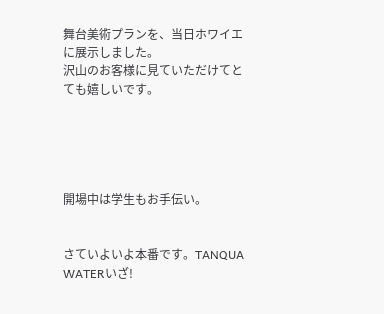舞台美術プランを、当日ホワイエに展示しました。
沢山のお客様に見ていただけてとても嬉しいです。





開場中は学生もお手伝い。


さていよいよ本番です。TANQUA WATERいざ!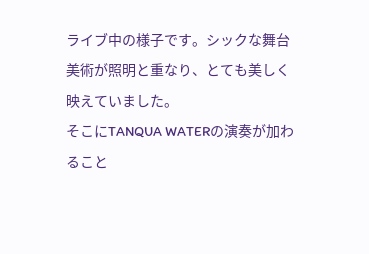ライブ中の様子です。シックな舞台美術が照明と重なり、とても美しく映えていました。
そこにTANQUA WATERの演奏が加わること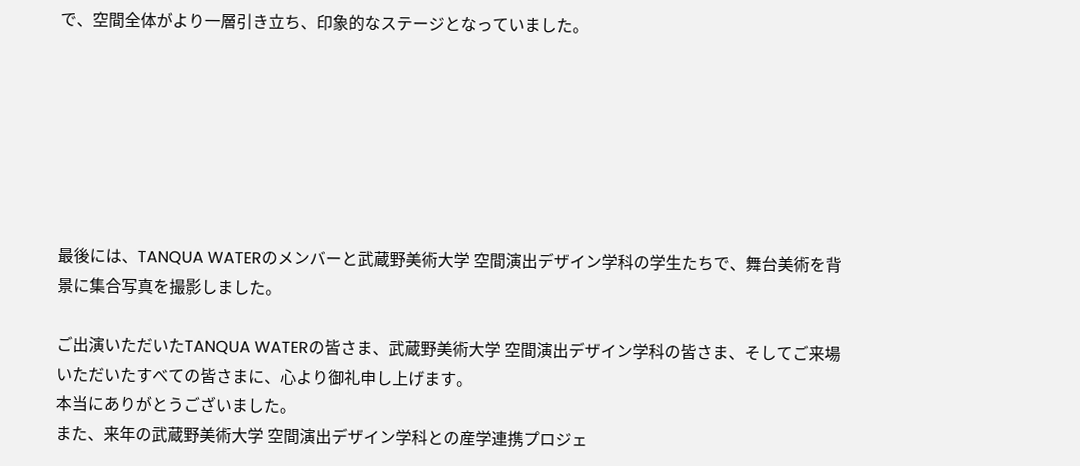で、空間全体がより一層引き立ち、印象的なステージとなっていました。







最後には、TANQUA WATERのメンバーと武蔵野美術大学 空間演出デザイン学科の学生たちで、舞台美術を背景に集合写真を撮影しました。

ご出演いただいたTANQUA WATERの皆さま、武蔵野美術大学 空間演出デザイン学科の皆さま、そしてご来場いただいたすべての皆さまに、心より御礼申し上げます。
本当にありがとうございました。
また、来年の武蔵野美術大学 空間演出デザイン学科との産学連携プロジェ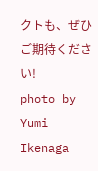クトも、ぜひご期待ください!
photo by Yumi Ikenaga